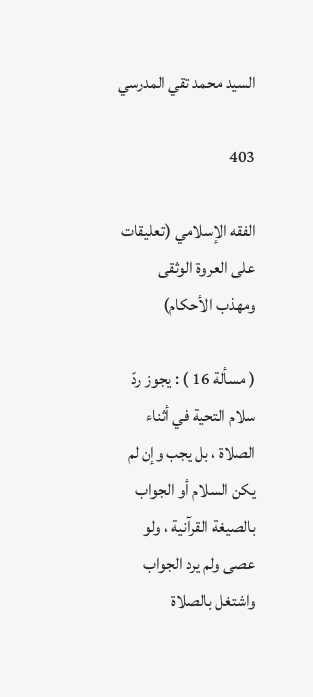السيد محمد تقي المدرسي

403

الفقه الإسلامي (تعليقات على العروة الوثقى ومهذب الأحكام)

( مسألة 16 ) : يجوز ردّ سلام التحية في أثناء الصلاة ، بل يجب وإن لم يكن السلام أو الجواب بالصيغة القرآنية ، ولو عصى ولم يرد الجواب واشتغل بالصلاة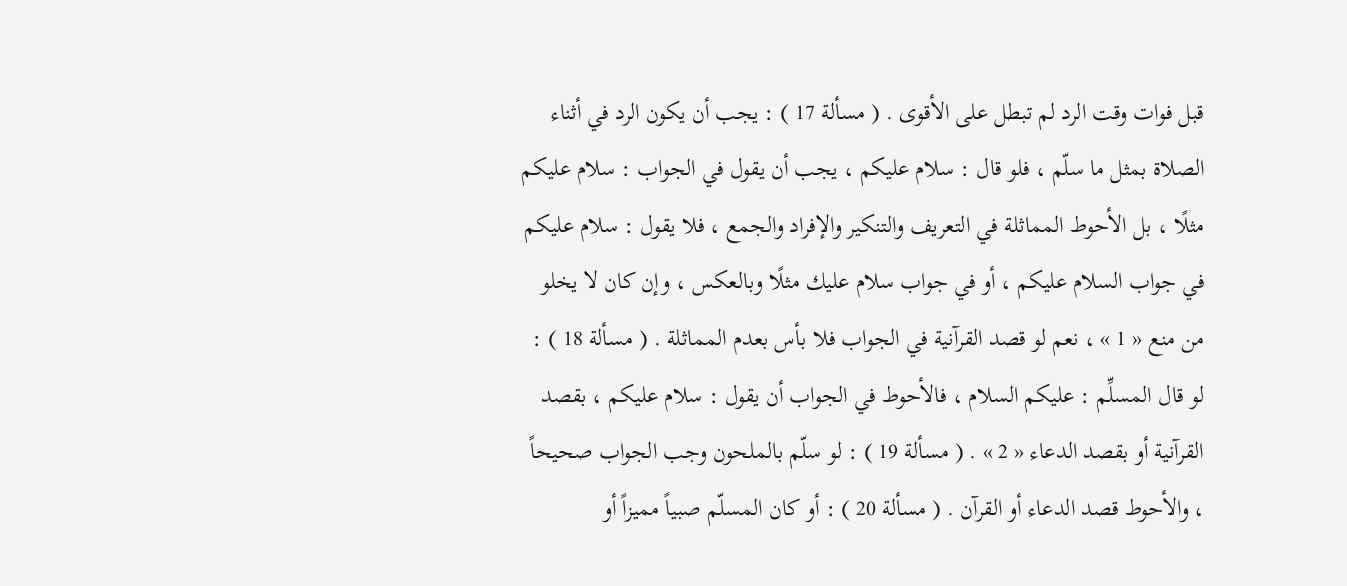قبل فوات وقت الرد لم تبطل على الأقوى . ( مسألة 17 ) : يجب أن يكون الرد في أثناء الصلاة بمثل ما سلّم ، فلو قال : سلام عليكم ، يجب أن يقول في الجواب : سلام عليكم مثلًا ، بل الأحوط المماثلة في التعريف والتنكير والإفراد والجمع ، فلا يقول : سلام عليكم في جواب السلام عليكم ، أو في جواب سلام عليك مثلًا وبالعكس ، وإن كان لا يخلو من منع « 1 » ، نعم لو قصد القرآنية في الجواب فلا بأس بعدم المماثلة . ( مسألة 18 ) : لو قال المسلِّم : عليكم السلام ، فالأحوط في الجواب أن يقول : سلام عليكم ، بقصد القرآنية أو بقصد الدعاء « 2 » . ( مسألة 19 ) : لو سلّم بالملحون وجب الجواب صحيحاً ، والأحوط قصد الدعاء أو القرآن . ( مسألة 20 ) : أو كان المسلّم صبياً مميزاً أو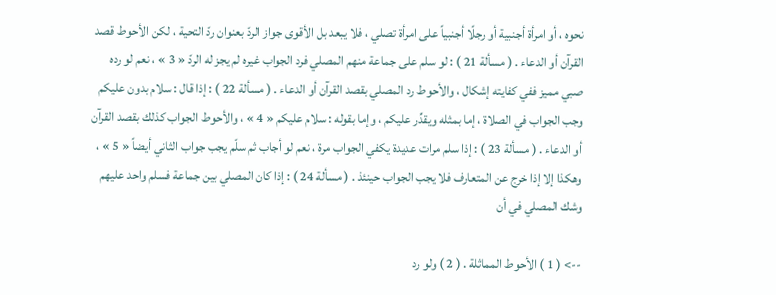نحوه ، أو امرأة أجنبية أو رجلًا أجنبياً على امرأة تصلي ، فلا يبعد بل الأقوى جواز الردّ بعنوان ردّ التحية ، لكن الأحوط قصد القرآن أو الدعاء . ( مسألة 21 ) : لو سلم على جماعة منهم المصلي فرد الجواب غيره لم يجز له الردّ « 3 » ، نعم لو رده صبي مميز ففي كفايته إشكال ، والأحوط رد المصلي بقصد القرآن أو الدعاء . ( مسألة 22 ) : إذا قال : سلام بدون عليكم وجب الجواب في الصلاة ، إما بمثله ويقدِّر عليكم ، وإما بقوله : سلام عليكم « 4 » ، والأحوط الجواب كذلك بقصد القرآن أو الدعاء . ( مسألة 23 ) : إذا سلم مرات عديدة يكفي الجواب مرة ، نعم لو أجاب ثم سلّم يجب جواب الثاني أيضاً « 5 » ، وهكذا إلا إذا خرج عن المتعارف فلا يجب الجواب حينئذ . ( مسألة 24 ) : إذا كان المصلي بين جماعة فسلم واحد عليهم وشك المصلي في أن

--> ( 1 ) الأحوط المماثلة . ( 2 ) ولو رد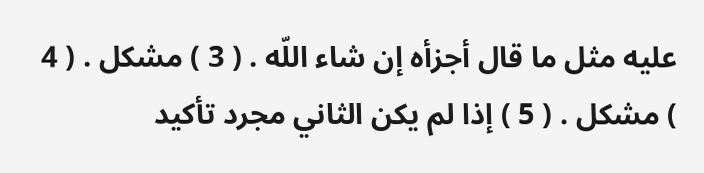عليه مثل ما قال أجزأه إن شاء اللّه . ( 3 ) مشكل . ( 4 ) مشكل . ( 5 ) إذا لم يكن الثاني مجرد تأكيد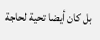بل كان أيضا تحية لحاجة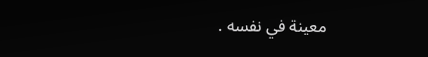معينة في نفسه .